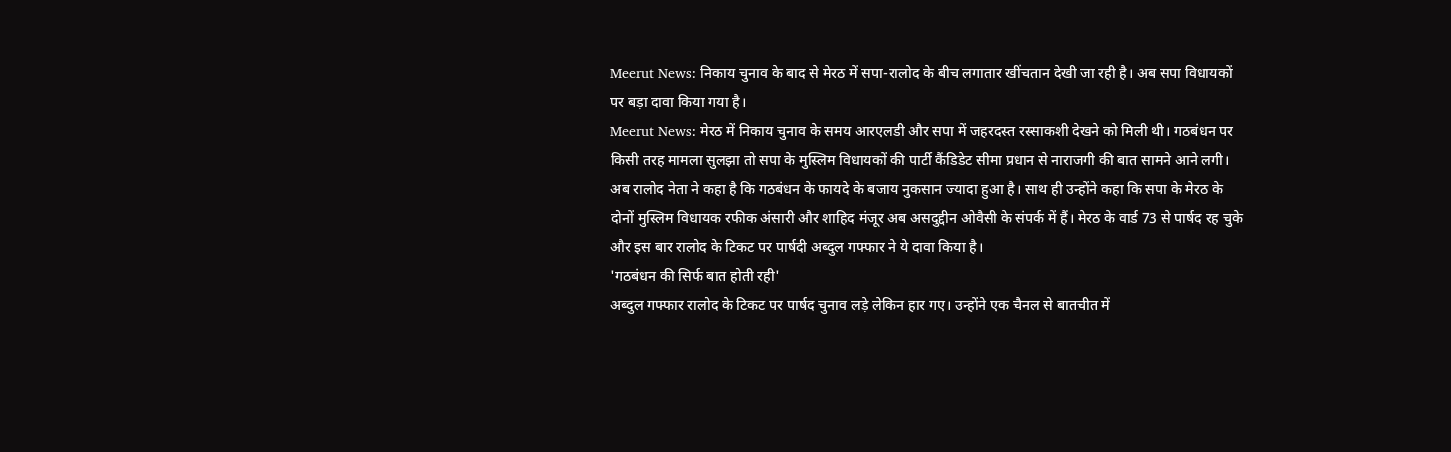Meerut News: निकाय चुनाव के बाद से मेरठ में सपा-रालोद के बीच लगातार खींचतान देखी जा रही है। अब सपा विधायकों पर बड़ा दावा किया गया है।
Meerut News: मेरठ में निकाय चुनाव के समय आरएलडी और सपा में जहरदस्त रस्साकशी देखने को मिली थी। गठबंधन पर किसी तरह मामला सुलझा तो सपा के मुस्लिम विधायकों की पार्टी कैंडिडेट सीमा प्रधान से नाराजगी की बात सामने आने लगी। अब रालोद नेता ने कहा है कि गठबंधन के फायदे के बजाय नुकसान ज्यादा हुआ है। साथ ही उन्होंने कहा कि सपा के मेरठ के दोनों मुस्लिम विधायक रफीक अंसारी और शाहिद मंजूर अब असदुद्दीन ओवैसी के संपर्क में हैं। मेरठ के वार्ड 73 से पार्षद रह चुके और इस बार रालोद के टिकट पर पार्षदी अब्दुल गफ्फार ने ये दावा किया है।
'गठबंधन की सिर्फ बात होती रही'
अब्दुल गफ्फार रालोद के टिकट पर पार्षद चुनाव लड़े लेकिन हार गए। उन्होंने एक चैनल से बातचीत में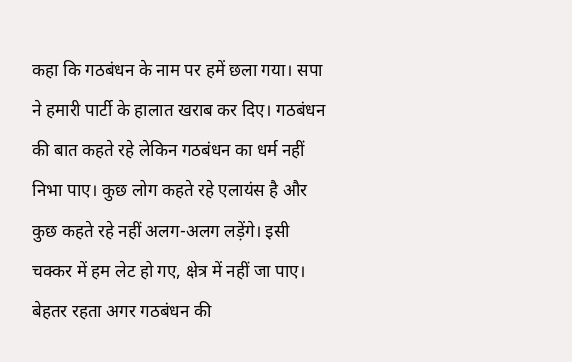कहा कि गठबंधन के नाम पर हमें छला गया। सपा ने हमारी पार्टी के हालात खराब कर दिए। गठबंधन की बात कहते रहे लेकिन गठबंधन का धर्म नहीं निभा पाए। कुछ लोग कहते रहे एलायंस है और कुछ कहते रहे नहीं अलग-अलग लड़ेंगे। इसी चक्कर में हम लेट हो गए, क्षेत्र में नहीं जा पाए। बेहतर रहता अगर गठबंधन की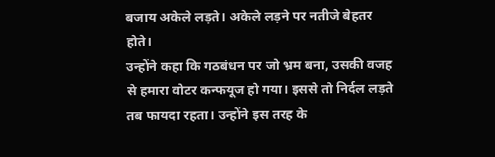बजाय अकेले लड़ते। अकेले लड़ने पर नतीजे बेहतर होते।
उन्होंने कहा कि गठबंधन पर जो भ्रम बना, उसकी वजह से हमारा वोटर कन्फयूज हो गया। इससे तो निर्दल लड़ते तब फायदा रहता। उन्होंने इस तरह के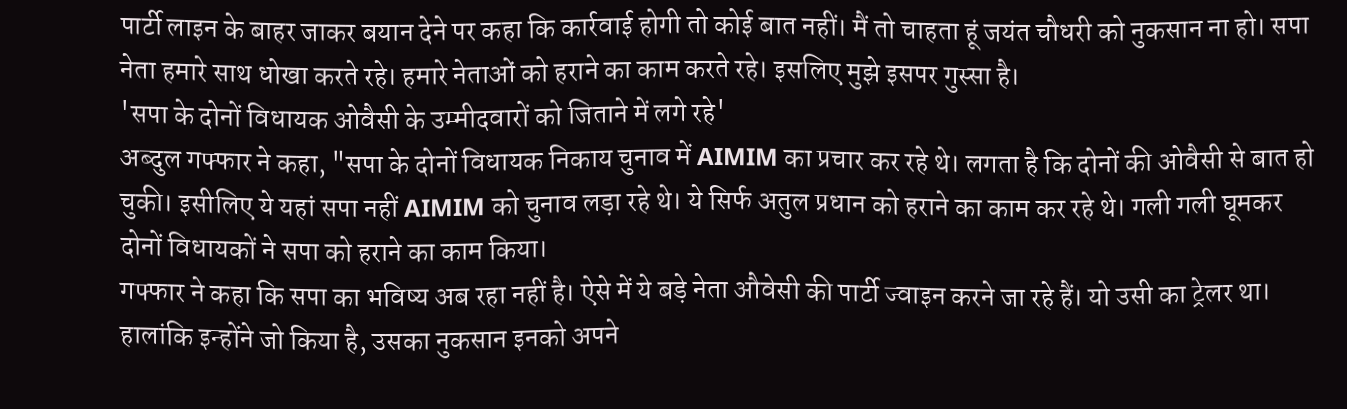पार्टी लाइन के बाहर जाकर बयान देने पर कहा कि कार्रवाई होगी तो कोई बात नहीं। मैं तो चाहता हूं जयंत चौधरी को नुकसान ना हो। सपा नेता हमारे साथ धोखा करते रहे। हमारे नेताओं को हराने का काम करते रहे। इसलिए मुझे इसपर गुस्सा है।
'सपा के दोनों विधायक ओवैसी के उम्मीदवारों को जिताने में लगे रहे'
अब्दुल गफ्फार ने कहा, "सपा के दोनों विधायक निकाय चुनाव में AIMIM का प्रचार कर रहे थे। लगता है कि दोनों की ओवैसी से बात हो चुकी। इसीलिए ये यहां सपा नहीं AIMIM को चुनाव लड़ा रहे थे। ये सिर्फ अतुल प्रधान को हराने का काम कर रहे थे। गली गली घूमकर दोनों विधायकों ने सपा को हराने का काम किया।
गफ्फार ने कहा कि सपा का भविष्य अब रहा नहीं है। ऐसे में ये बड़े नेता औवेसी की पार्टी ज्वाइन करने जा रहे हैं। यो उसी का ट्रेलर था। हालांकि इन्होंने जो किया है, उसका नुकसान इनको अपने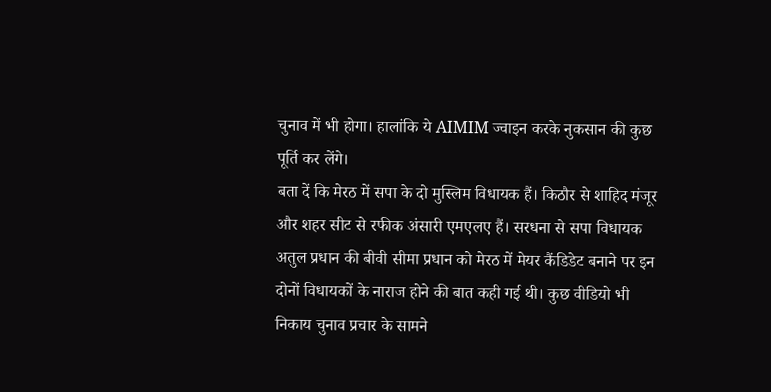चुनाव में भी होगा। हालांकि ये AIMIM ज्वाइन करके नुकसान की कुछ पूर्ति कर लेंगे।
बता दें कि मेरठ में सपा के दो मुस्लिम विधायक हैं। किठौर से शाहिद मंजूर और शहर सीट से रफीक अंसारी एमएलए हैं। सरधना से सपा विधायक अतुल प्रधान की बीवी सीमा प्रधान को मेरठ में मेयर कैंडिडेट बनाने पर इन दोनों विधायकों के नाराज होने की बात कही गई थी। कुछ वीडियो भी निकाय चुनाव प्रचार के सामने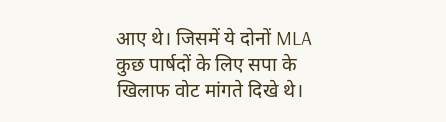आए थे। जिसमें ये दोनों MLA कुछ पार्षदों के लिए सपा के खिलाफ वोट मांगते दिखे थे।